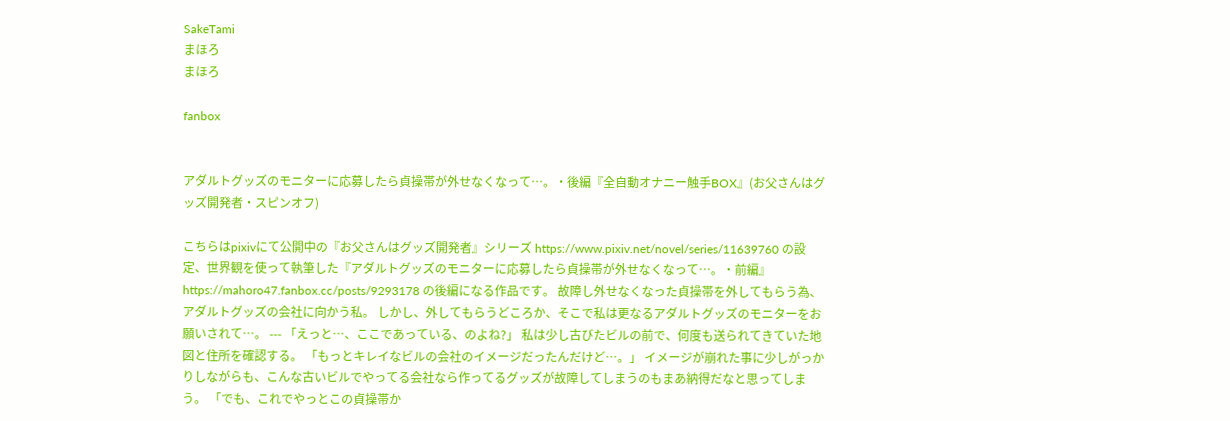SakeTami
まほろ
まほろ

fanbox


アダルトグッズのモニターに応募したら貞操帯が外せなくなって…。・後編『全自動オナニー触手BOX』(お父さんはグッズ開発者・スピンオフ)

こちらはpixivにて公開中の『お父さんはグッズ開発者』シリーズ https://www.pixiv.net/novel/series/11639760 の設定、世界観を使って執筆した『アダルトグッズのモニターに応募したら貞操帯が外せなくなって…。・前編』 https://mahoro47.fanbox.cc/posts/9293178 の後編になる作品です。 故障し外せなくなった貞操帯を外してもらう為、アダルトグッズの会社に向かう私。 しかし、外してもらうどころか、そこで私は更なるアダルトグッズのモニターをお願いされて…。 --- 「えっと…、ここであっている、のよね?」 私は少し古びたビルの前で、何度も送られてきていた地図と住所を確認する。 「もっとキレイなビルの会社のイメージだったんだけど…。」 イメージが崩れた事に少しがっかりしながらも、こんな古いビルでやってる会社なら作ってるグッズが故障してしまうのもまあ納得だなと思ってしまう。 「でも、これでやっとこの貞操帯か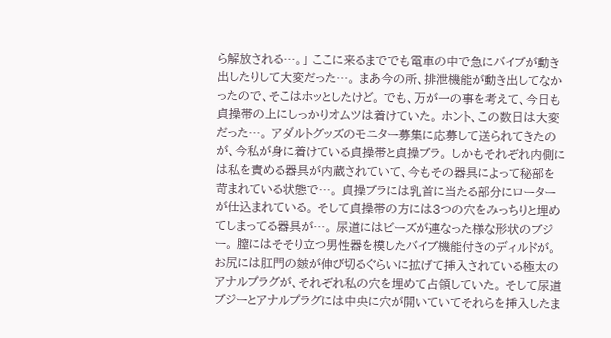ら解放される…。」 ここに来るまででも電車の中で急にバイブが動き出したりして大変だった…。 まあ今の所、排泄機能が動き出してなかったので、そこはホッとしたけど。 でも、万が一の事を考えて、今日も貞操帯の上にしっかりオムツは着けていた。 ホント、この数日は大変だった…。 アダルトグッズのモニター募集に応募して送られてきたのが、今私が身に着けている貞操帯と貞操ブラ。 しかもそれぞれ内側には私を責める器具が内蔵されていて、今もその器具によって秘部を苛まれている状態で…。 貞操ブラには乳首に当たる部分にローターが仕込まれている。 そして貞操帯の方には3つの穴をみっちりと埋めてしまってる器具が…。 尿道にはビーズが連なった様な形状のブジー。 膣にはそそり立つ男性器を模したバイブ機能付きのディルドが。 お尻には肛門の皴が伸び切るぐらいに拡げて挿入されている極太のアナルプラグが、それぞれ私の穴を埋めて占領していた。 そして尿道ブジーとアナルプラグには中央に穴が開いていてそれらを挿入したま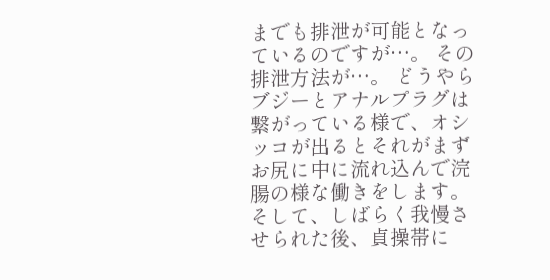までも排泄が可能となっているのですが…。 その排泄方法が…。 どうやらブジーとアナルプラグは繋がっている様で、オシッコが出るとそれがまずお尻に中に流れ込んで浣腸の様な働きをします。 そして、しばらく我慢させられた後、貞操帯に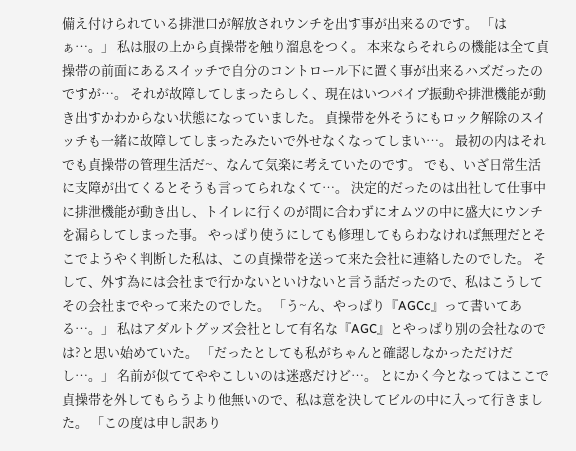備え付けられている排泄口が解放されウンチを出す事が出来るのです。 「はぁ…。」 私は服の上から貞操帯を触り溜息をつく。 本来ならそれらの機能は全て貞操帯の前面にあるスイッチで自分のコントロール下に置く事が出来るハズだったのですが…。 それが故障してしまったらしく、現在はいつバイブ振動や排泄機能が動き出すかわからない状態になっていました。 貞操帯を外そうにもロック解除のスイッチも一緒に故障してしまったみたいで外せなくなってしまい…。 最初の内はそれでも貞操帯の管理生活だ~、なんて気楽に考えていたのです。 でも、いざ日常生活に支障が出てくるとそうも言ってられなくて…。 決定的だったのは出社して仕事中に排泄機能が動き出し、トイレに行くのが間に合わずにオムツの中に盛大にウンチを漏らしてしまった事。 やっぱり使うにしても修理してもらわなければ無理だとそこでようやく判断した私は、この貞操帯を送って来た会社に連絡したのでした。 そして、外す為には会社まで行かないといけないと言う話だったので、私はこうしてその会社までやって来たのでした。 「う~ん、やっぱり『AGCc』って書いてある…。」 私はアダルトグッズ会社として有名な『AGC』とやっぱり別の会社なのでは?と思い始めていた。 「だったとしても私がちゃんと確認しなかっただけだし…。」 名前が似ててややこしいのは迷惑だけど…。 とにかく今となってはここで貞操帯を外してもらうより他無いので、私は意を決してビルの中に入って行きました。 「この度は申し訳あり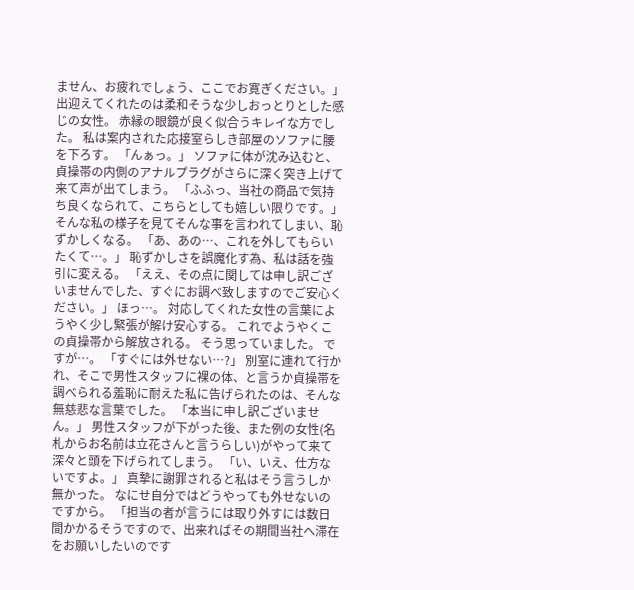ません、お疲れでしょう、ここでお寛ぎください。」 出迎えてくれたのは柔和そうな少しおっとりとした感じの女性。 赤縁の眼鏡が良く似合うキレイな方でした。 私は案内された応接室らしき部屋のソファに腰を下ろす。 「んぁっ。」 ソファに体が沈み込むと、貞操帯の内側のアナルプラグがさらに深く突き上げて来て声が出てしまう。 「ふふっ、当社の商品で気持ち良くなられて、こちらとしても嬉しい限りです。」 そんな私の様子を見てそんな事を言われてしまい、恥ずかしくなる。 「あ、あの…、これを外してもらいたくて…。」 恥ずかしさを誤魔化す為、私は話を強引に変える。 「ええ、その点に関しては申し訳ございませんでした、すぐにお調べ致しますのでご安心ください。」 ほっ…。 対応してくれた女性の言葉にようやく少し緊張が解け安心する。 これでようやくこの貞操帯から解放される。 そう思っていました。 ですが…。 「すぐには外せない…?」 別室に連れて行かれ、そこで男性スタッフに裸の体、と言うか貞操帯を調べられる羞恥に耐えた私に告げられたのは、そんな無慈悲な言葉でした。 「本当に申し訳ございません。」 男性スタッフが下がった後、また例の女性(名札からお名前は立花さんと言うらしい)がやって来て深々と頭を下げられてしまう。 「い、いえ、仕方ないですよ。」 真摯に謝罪されると私はそう言うしか無かった。 なにせ自分ではどうやっても外せないのですから。 「担当の者が言うには取り外すには数日間かかるそうですので、出来ればその期間当社へ滞在をお願いしたいのです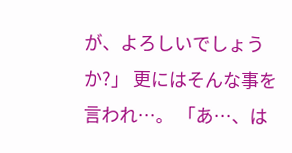が、よろしいでしょうか?」 更にはそんな事を言われ…。 「あ…、は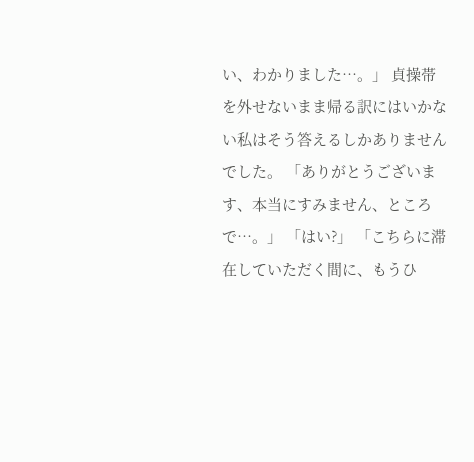い、わかりました…。」 貞操帯を外せないまま帰る訳にはいかない私はそう答えるしかありませんでした。 「ありがとうございます、本当にすみません、ところで…。」 「はい?」 「こちらに滞在していただく間に、もうひ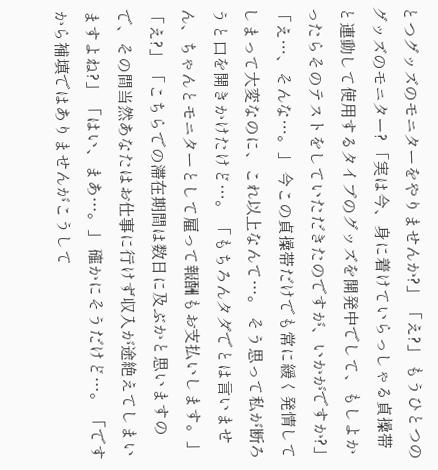とつグッズのモニターをやりませんか?」 「え?」 もうひとつのグッズのモニター? 「実は今、身に着けていらっしゃる貞操帯と連動して使用するタイプのグッズを開発中でして、もしよかったらそのテストをしていただきたのですが、いかがですか?」 「え…、そんな…。」 今この貞操帯だけでも常に緩く発情してしまって大変なのに、これ以上なんて…。 そう思って私が断ろうと口を開きかけたけど…。 「もちろんタダでとは言いません、ちゃんとモニターとして雇って報酬もお支払いします。」 「え?」 「こちらでの滞在期間は数日に及ぶかと思いますので、その間当然あなたはお仕事に行けず収入が途絶えてしまいますよね?」 「はい、まあ…。」 確かにそうだけど…。 「ですから補填ではありませんがこうして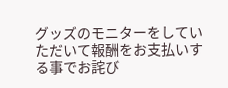グッズのモニターをしていただいて報酬をお支払いする事でお詫び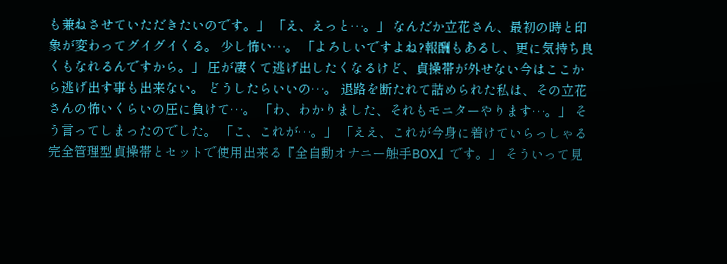も兼ねさせていただきたいのです。」 「え、えっと…。」 なんだか立花さん、最初の時と印象が変わってグイグイくる。 少し怖い…。 「よろしいですよね?報酬もあるし、更に気持ち良くもなれるんですから。」 圧が凄くて逃げ出したくなるけど、貞操帯が外せない今はここから逃げ出す事も出来ない。 どうしたらいいの…。 退路を断たれて詰められた私は、その立花さんの怖いくらいの圧に負けて…。 「わ、わかりました、それもモニターやります…。」 そう言ってしまったのでした。 「こ、これが…。」 「ええ、これが今身に着けていらっしゃる完全管理型貞操帯とセットで使用出来る『全自動オナニー触手BOX』です。」 そういって見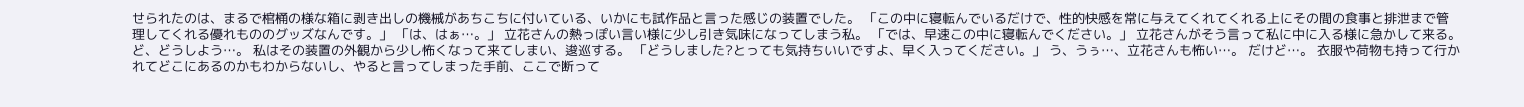せられたのは、まるで棺桶の様な箱に剥き出しの機械があちこちに付いている、いかにも試作品と言った感じの装置でした。 「この中に寝転んでいるだけで、性的快感を常に与えてくれてくれる上にその間の食事と排泄まで管理してくれる優れもののグッズなんです。」 「は、はぁ…。」 立花さんの熱っぽい言い様に少し引き気味になってしまう私。 「では、早速この中に寝転んでください。」 立花さんがそう言って私に中に入る様に急かして来る。 ど、どうしよう…。 私はその装置の外観から少し怖くなって来てしまい、逡巡する。 「どうしました?とっても気持ちいいですよ、早く入ってください。」 う、うぅ…、立花さんも怖い…。 だけど…。 衣服や荷物も持って行かれてどこにあるのかもわからないし、やると言ってしまった手前、ここで断って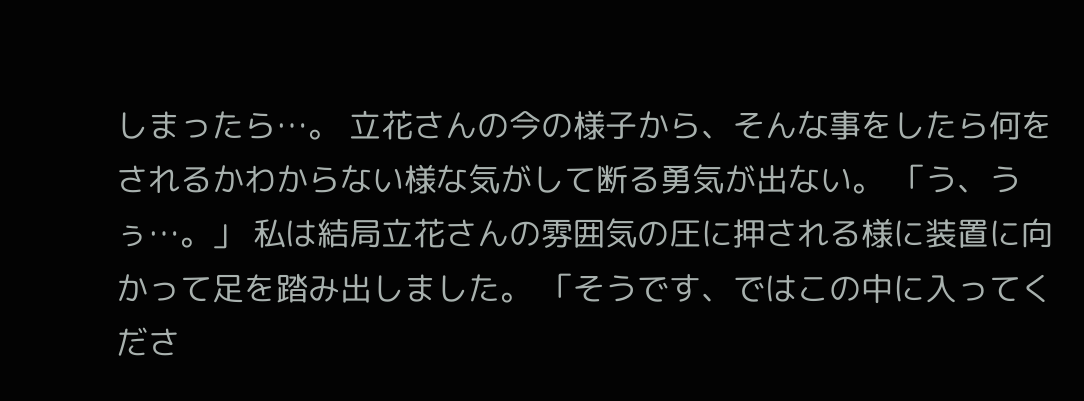しまったら…。 立花さんの今の様子から、そんな事をしたら何をされるかわからない様な気がして断る勇気が出ない。 「う、うぅ…。」 私は結局立花さんの雰囲気の圧に押される様に装置に向かって足を踏み出しました。 「そうです、ではこの中に入ってくださ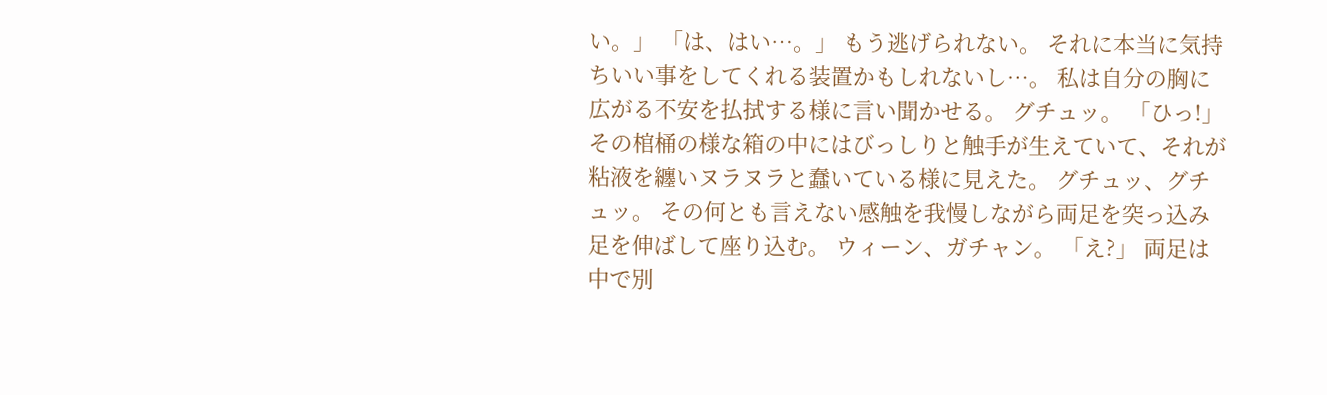い。」 「は、はい…。」 もう逃げられない。 それに本当に気持ちいい事をしてくれる装置かもしれないし…。 私は自分の胸に広がる不安を払拭する様に言い聞かせる。 グチュッ。 「ひっ!」 その棺桶の様な箱の中にはびっしりと触手が生えていて、それが粘液を纏いヌラヌラと蠢いている様に見えた。 グチュッ、グチュッ。 その何とも言えない感触を我慢しながら両足を突っ込み足を伸ばして座り込む。 ウィーン、ガチャン。 「え?」 両足は中で別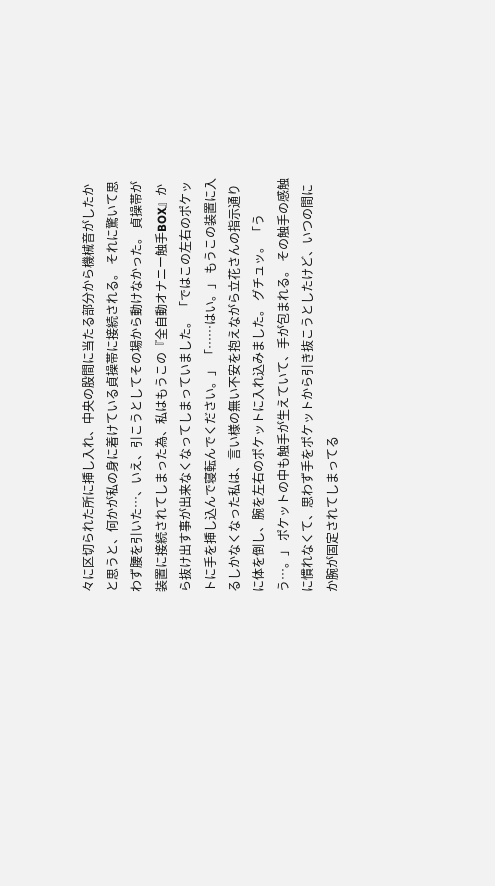々に区切られた所に挿し入れ、中央の股間に当たる部分から機械音がしたかと思うと、何かが私の身に着けている貞操帯に接続される。 それに驚いて思わず腰を引いた…、いえ、引こうとしてその場から動けなかった。 貞操帯が装置に接続されてしまった為、私はもうこの『全自動オナニー触手BOX』から抜け出す事が出来なくなってしまっていました。 「ではこの左右のポケットに手を挿し込んで寝転んでください。」 「……はい。」 もうこの装置に入るしかなくなった私は、言い様の無い不安を抱えながら立花さんの指示通りに体を倒し、腕を左右のポケットに入れ込みました。 グチュッ。 「うう…。」 ポケットの中も触手が生えていて、手が包まれる。 その触手の感触に慣れなくて、思わず手をポケットから引き抜こうとしたけど、いつの間にか腕が固定されてしまってる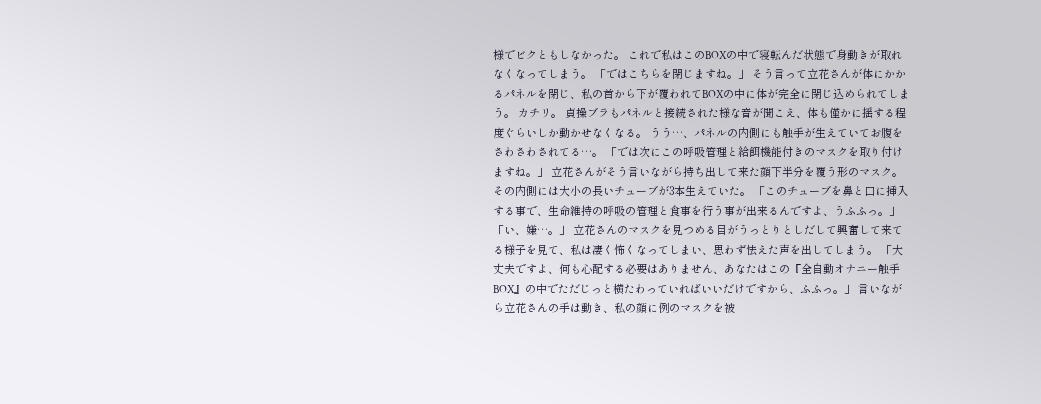様でビクともしなかった。 これで私はこのBOXの中で寝転んだ状態で身動きが取れなくなってしまう。 「ではこちらを閉じますね。」 そう言って立花さんが体にかかるパネルを閉じ、私の首から下が覆われてBOXの中に体が完全に閉じ込められてしまう。 カチリ。 貞操ブラもパネルと接続された様な音が聞こえ、体も僅かに揺する程度ぐらいしか動かせなくなる。 うう…、パネルの内側にも触手が生えていてお腹をさわさわされてる…。 「では次にこの呼吸管理と給餌機能付きのマスクを取り付けますね。」 立花さんがそう言いながら持ち出して来た顔下半分を覆う形のマスク。 その内側には大小の長いチューブが3本生えていた。 「このチューブを鼻と口に挿入する事で、生命維持の呼吸の管理と食事を行う事が出来るんですよ、うふふっ。」 「い、嫌…。」 立花さんのマスクを見つめる目がうっとりとしだして興奮して来てる様子を見て、私は凄く怖くなってしまい、思わず怯えた声を出してしまう。 「大丈夫ですよ、何も心配する必要はありません、あなたはこの『全自動オナニー触手BOX』の中でただじっと横たわっていればいいだけですから、ふふっ。」 言いながら立花さんの手は動き、私の顔に例のマスクを被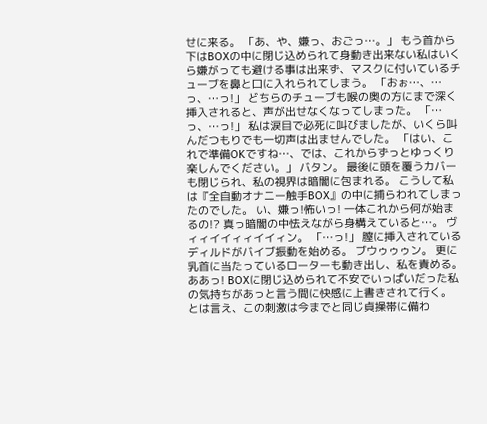せに来る。 「あ、や、嫌っ、おごっ…。」 もう首から下はBOXの中に閉じ込められて身動き出来ない私はいくら嫌がっても避ける事は出来ず、マスクに付いているチューブを鼻と口に入れられてしまう。 「おぉ…、…っ、…っ!」 どちらのチューブも喉の奥の方にまで深く挿入されると、声が出せなくなってしまった。 「…っ、…っ!」 私は涙目で必死に叫びましたが、いくら叫んだつもりでも一切声は出ませんでした。 「はい、これで準備OKですね…、では、これからずっとゆっくり楽しんでください。」 バタン。 最後に頭を覆うカバーも閉じられ、私の視界は暗闇に包まれる。 こうして私は『全自動オナニー触手BOX』の中に捕らわれてしまったのでした。 い、嫌っ!怖いっ! 一体これから何が始まるの!? 真っ暗闇の中怯えながら身構えていると…。 ヴィィイイィィイイィン。 「…っ!」 膣に挿入されているディルドがバイブ振動を始める。 ブウゥゥゥン。 更に乳首に当たっているローターも動き出し、私を責める。 ああっ! BOXに閉じ込められて不安でいっぱいだった私の気持ちがあっと言う間に快感に上書きされて行く。 とは言え、この刺激は今までと同じ貞操帯に備わ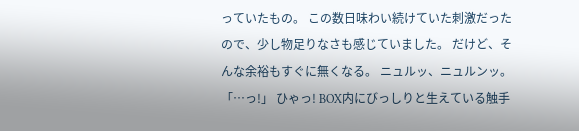っていたもの。 この数日味わい続けていた刺激だったので、少し物足りなさも感じていました。 だけど、そんな余裕もすぐに無くなる。 ニュルッ、ニュルンッ。 「…っ!」 ひゃっ! BOX内にびっしりと生えている触手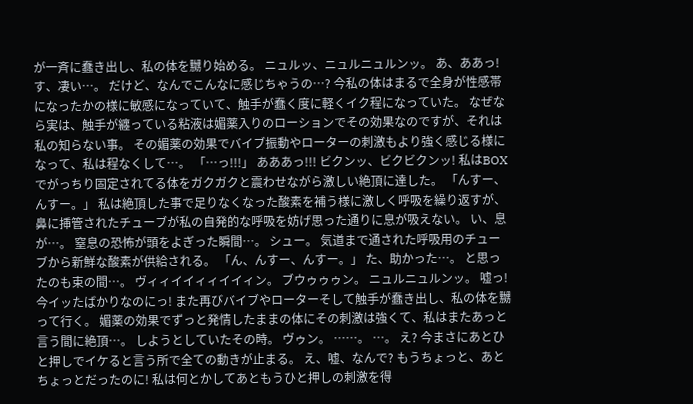が一斉に蠢き出し、私の体を嬲り始める。 ニュルッ、ニュルニュルンッ。 あ、ああっ! す、凄い…。 だけど、なんでこんなに感じちゃうの…? 今私の体はまるで全身が性感帯になったかの様に敏感になっていて、触手が蠢く度に軽くイク程になっていた。 なぜなら実は、触手が纏っている粘液は媚薬入りのローションでその効果なのですが、それは私の知らない事。 その媚薬の効果でバイブ振動やローターの刺激もより強く感じる様になって、私は程なくして…。 「…っ!!!」 あああっ!!! ビクンッ、ビクビクンッ! 私はBOXでがっちり固定されてる体をガクガクと震わせながら激しい絶頂に達した。 「んすー、んすー。」 私は絶頂した事で足りなくなった酸素を補う様に激しく呼吸を繰り返すが、鼻に挿管されたチューブが私の自発的な呼吸を妨げ思った通りに息が吸えない。 い、息が…。 窒息の恐怖が頭をよぎった瞬間…。 シュー。 気道まで通された呼吸用のチューブから新鮮な酸素が供給される。 「ん、んすー、んすー。」 た、助かった…。 と思ったのも束の間…。 ヴィィイイィィイイィン。 ブウゥゥゥン。 ニュルニュルンッ。 嘘っ! 今イッたばかりなのにっ! また再びバイブやローターそして触手が蠢き出し、私の体を嬲って行く。 媚薬の効果でずっと発情したままの体にその刺激は強くて、私はまたあっと言う間に絶頂…。 しようとしていたその時。 ヴゥン。 ……。 …。 え? 今まさにあとひと押しでイケると言う所で全ての動きが止まる。 え、嘘、なんで? もうちょっと、あとちょっとだったのに! 私は何とかしてあともうひと押しの刺激を得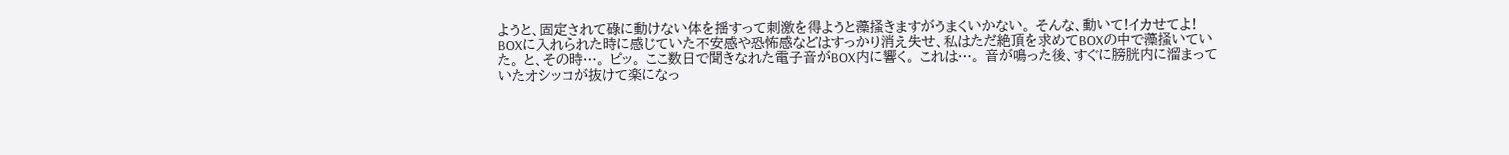ようと、固定されて碌に動けない体を揺すって刺激を得ようと藻掻きますがうまくいかない。 そんな、動いて!イカせてよ! BOXに入れられた時に感じていた不安感や恐怖感などはすっかり消え失せ、私はただ絶頂を求めてBOXの中で藻掻いていた。 と、その時…。 ピッ。 ここ数日で聞きなれた電子音がBOX内に響く。 これは…。 音が鳴った後、すぐに膀胱内に溜まっていたオシッコが抜けて楽になっ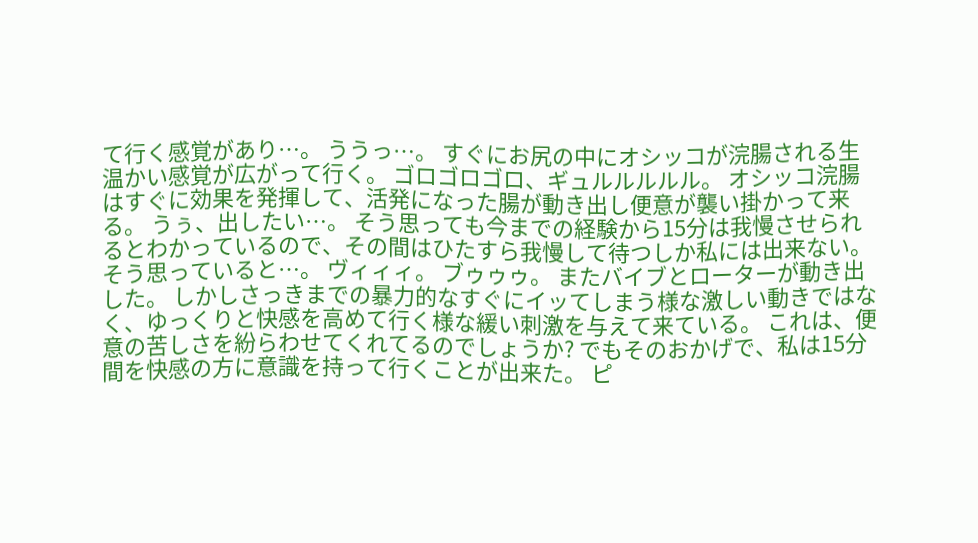て行く感覚があり…。 ううっ…。 すぐにお尻の中にオシッコが浣腸される生温かい感覚が広がって行く。 ゴロゴロゴロ、ギュルルルルル。 オシッコ浣腸はすぐに効果を発揮して、活発になった腸が動き出し便意が襲い掛かって来る。 うぅ、出したい…。 そう思っても今までの経験から15分は我慢させられるとわかっているので、その間はひたすら我慢して待つしか私には出来ない。 そう思っていると…。 ヴィィィ。 ブゥゥゥ。 またバイブとローターが動き出した。 しかしさっきまでの暴力的なすぐにイッてしまう様な激しい動きではなく、ゆっくりと快感を高めて行く様な緩い刺激を与えて来ている。 これは、便意の苦しさを紛らわせてくれてるのでしょうか? でもそのおかげで、私は15分間を快感の方に意識を持って行くことが出来た。 ピ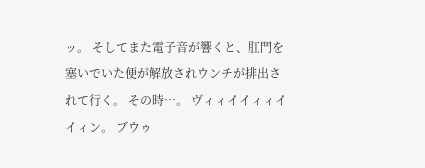ッ。 そしてまた電子音が響くと、肛門を塞いでいた便が解放されウンチが排出されて行く。 その時…。 ヴィィイイィィイイィン。 ブウゥ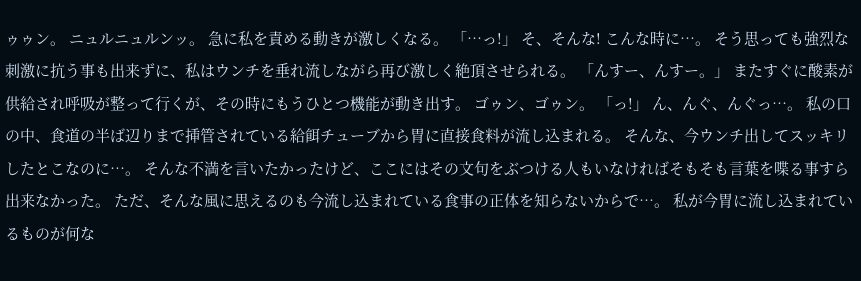ゥゥン。 ニュルニュルンッ。 急に私を責める動きが激しくなる。 「…っ!」 そ、そんな! こんな時に…。 そう思っても強烈な刺激に抗う事も出来ずに、私はウンチを垂れ流しながら再び激しく絶頂させられる。 「んすー、んすー。」 またすぐに酸素が供給され呼吸が整って行くが、その時にもうひとつ機能が動き出す。 ゴゥン、ゴゥン。 「っ!」 ん、んぐ、んぐっ…。 私の口の中、食道の半ば辺りまで挿管されている給餌チューブから胃に直接食料が流し込まれる。 そんな、今ウンチ出してスッキリしたとこなのに…。 そんな不満を言いたかったけど、ここにはその文句をぶつける人もいなければそもそも言葉を喋る事すら出来なかった。 ただ、そんな風に思えるのも今流し込まれている食事の正体を知らないからで…。 私が今胃に流し込まれているものが何な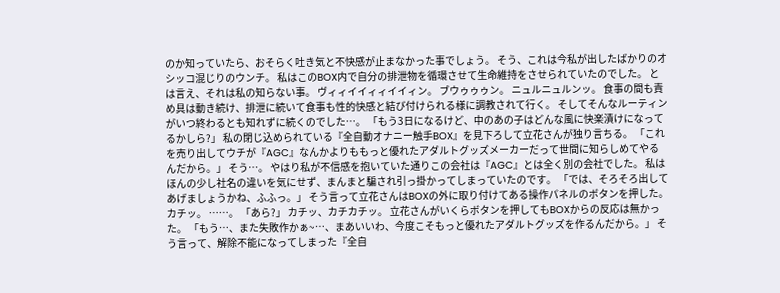のか知っていたら、おそらく吐き気と不快感が止まなかった事でしょう。 そう、これは今私が出したばかりのオシッコ混じりのウンチ。 私はこのBOX内で自分の排泄物を循環させて生命維持をさせられていたのでした。 とは言え、それは私の知らない事。 ヴィィイイィィイイィン。 ブウゥゥゥン。 ニュルニュルンッ。 食事の間も責め具は動き続け、排泄に続いて食事も性的快感と結び付けられる様に調教されて行く。 そしてそんなルーティンがいつ終わるとも知れずに続くのでした…。 「もう3日になるけど、中のあの子はどんな風に快楽漬けになってるかしら?」 私の閉じ込められている『全自動オナニー触手BOX』を見下ろして立花さんが独り言ちる。 「これを売り出してウチが『AGC』なんかよりももっと優れたアダルトグッズメーカーだって世間に知らしめてやるんだから。」 そう…。 やはり私が不信感を抱いていた通りこの会社は『AGC』とは全く別の会社でした。 私はほんの少し社名の違いを気にせず、まんまと騙され引っ掛かってしまっていたのです。 「では、そろそろ出してあげましょうかね、ふふっ。」 そう言って立花さんはBOXの外に取り付けてある操作パネルのボタンを押した。 カチッ。 ……。 「あら?」 カチッ、カチカチッ。 立花さんがいくらボタンを押してもBOXからの反応は無かった。 「もう…、また失敗作かぁ~…、まあいいわ、今度こそもっと優れたアダルトグッズを作るんだから。」 そう言って、解除不能になってしまった『全自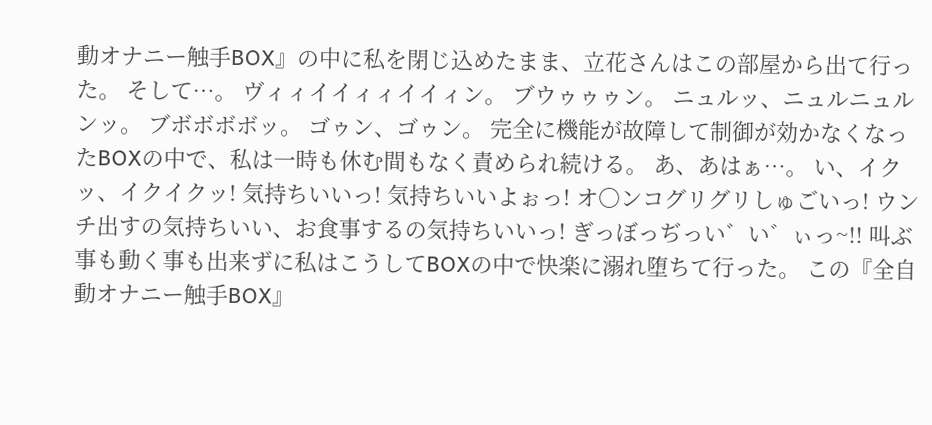動オナニー触手BOX』の中に私を閉じ込めたまま、立花さんはこの部屋から出て行った。 そして…。 ヴィィイイィィイイィン。 ブウゥゥゥン。 ニュルッ、ニュルニュルンッ。 ブボボボボッ。 ゴゥン、ゴゥン。 完全に機能が故障して制御が効かなくなったBOXの中で、私は一時も休む間もなく責められ続ける。 あ、あはぁ…。 い、イクッ、イクイクッ! 気持ちいいっ! 気持ちいいよぉっ! オ〇ンコグリグリしゅごいっ! ウンチ出すの気持ちいい、お食事するの気持ちいいっ! ぎっぼっぢっい゛い゛ぃっ~!! 叫ぶ事も動く事も出来ずに私はこうしてBOXの中で快楽に溺れ堕ちて行った。 この『全自動オナニー触手BOX』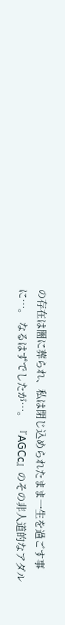の存在は闇に葬られ、私は閉じ込められたまま一生を過ごす事に…。 なるはずでしたが…。 『AGCc』のその非人道的なアダル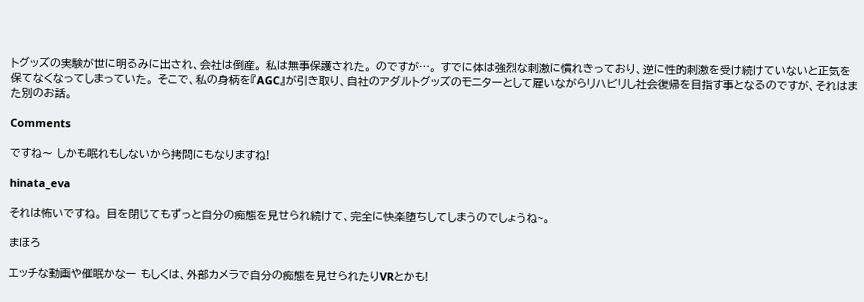トグッズの実験が世に明るみに出され、会社は倒産。 私は無事保護された。 のですが…。 すでに体は強烈な刺激に慣れきっており、逆に性的刺激を受け続けていないと正気を保てなくなってしまっていた。 そこで、私の身柄を『AGC』が引き取り、自社のアダルトグッズのモニターとして雇いながらリハビリし社会復帰を目指す事となるのですが、それはまた別のお話。

Comments

ですね〜 しかも眠れもしないから拷問にもなりますね!

hinata_eva

それは怖いですね。 目を閉じてもずっと自分の痴態を見せられ続けて、完全に快楽堕ちしてしまうのでしょうね~。

まほろ

エッチな動画や催眠かなー もしくは、外部カメラで自分の痴態を見せられたりVRとかも!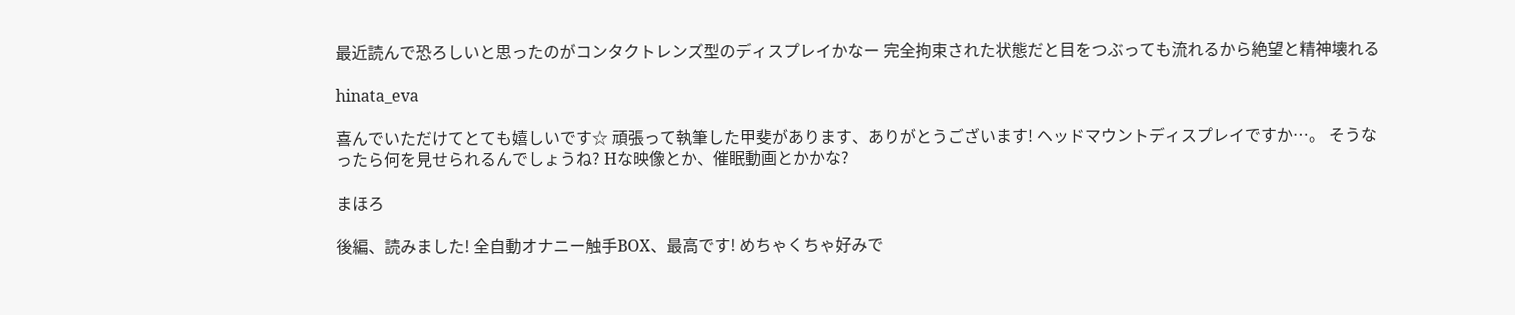最近読んで恐ろしいと思ったのがコンタクトレンズ型のディスプレイかなー 完全拘束された状態だと目をつぶっても流れるから絶望と精神壊れる

hinata_eva

喜んでいただけてとても嬉しいです☆ 頑張って執筆した甲斐があります、ありがとうございます! ヘッドマウントディスプレイですか…。 そうなったら何を見せられるんでしょうね? Hな映像とか、催眠動画とかかな?

まほろ

後編、読みました! 全自動オナニー触手BOX、最高です! めちゃくちゃ好みで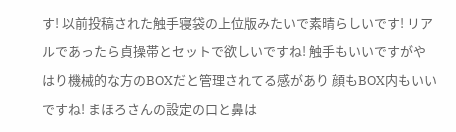す! 以前投稿された触手寝袋の上位版みたいで素晴らしいです! リアルであったら貞操帯とセットで欲しいですね! 触手もいいですがやはり機械的な方のBOXだと管理されてる感があり 顔もBOX内もいいですね! まほろさんの設定の口と鼻は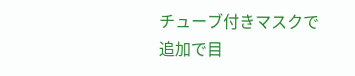チューブ付きマスクで追加で目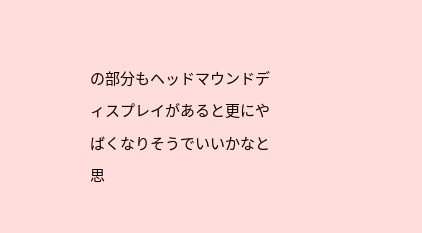の部分もヘッドマウンドディスプレイがあると更にやばくなりそうでいいかなと思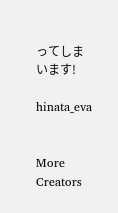ってしまいます!

hinata_eva


More Creators